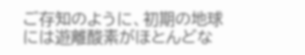ご存知のように、初期の地球には遊離酸素がほとんどな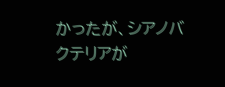かったが、シアノバクテリアが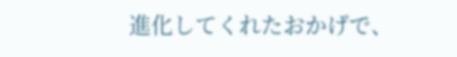進化してくれたおかげで、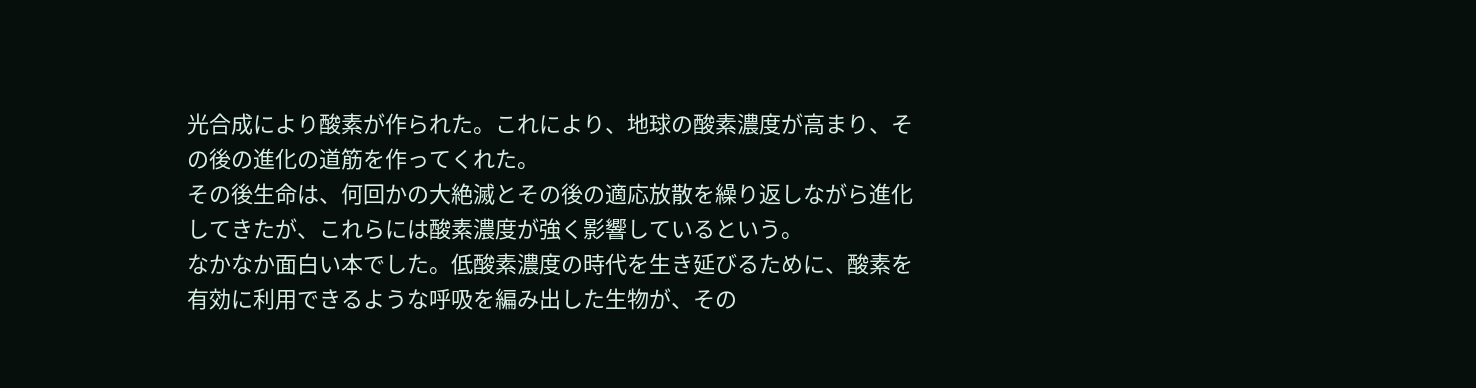光合成により酸素が作られた。これにより、地球の酸素濃度が高まり、その後の進化の道筋を作ってくれた。
その後生命は、何回かの大絶滅とその後の適応放散を繰り返しながら進化してきたが、これらには酸素濃度が強く影響しているという。
なかなか面白い本でした。低酸素濃度の時代を生き延びるために、酸素を有効に利用できるような呼吸を編み出した生物が、その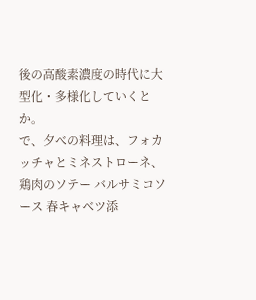後の高酸素濃度の時代に大型化・多様化していくとか。
で、夕べの料理は、フォカッチャとミネストローネ、鶏肉のソテー バルサミコソース 春キャベツ添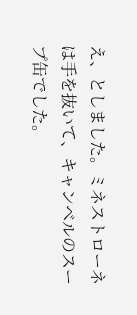え、としました。ミネストローネは手を抜いて、キャンベルのスープ缶でした。